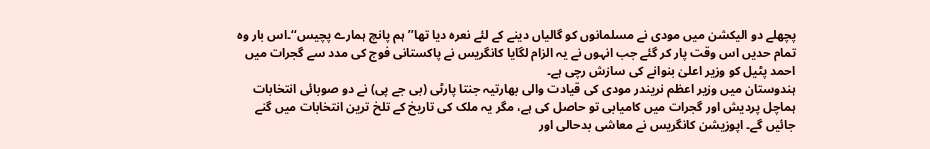پچھلے دو الیکشن میں مودی نے مسلمانوں کو گالیاں دینے کے لئے نعرہ دیا تھا’’ ہم پانچ ہمارے پچیس‘‘۔اس بار وہ تمام حدیں اس وقت پار کر گئے جب انہوں نے یہ الزام لگایا کانگریس نے پاکستانی فوج کی مدد سے گجرات میں احمد پٹیل کو وزیر اعلیٰ بنوانے کی سازش رچی ہے۔
ہندوستان میں وزیر اعظم نریندر مودی کی قیادت والی بھارتیہ جنتا پارٹی (بی جے پی) نے دو صوبائی انتخابات ہماچل پردیش اور گجرات میں کامیابی تو حاصل کی ہے، مگر یہ ملک کی تاریخ کے تلخ ترین انتخابات میں گنے جائیں گے۔ اپوزیشن کانگریس نے معاشی بدحالی اور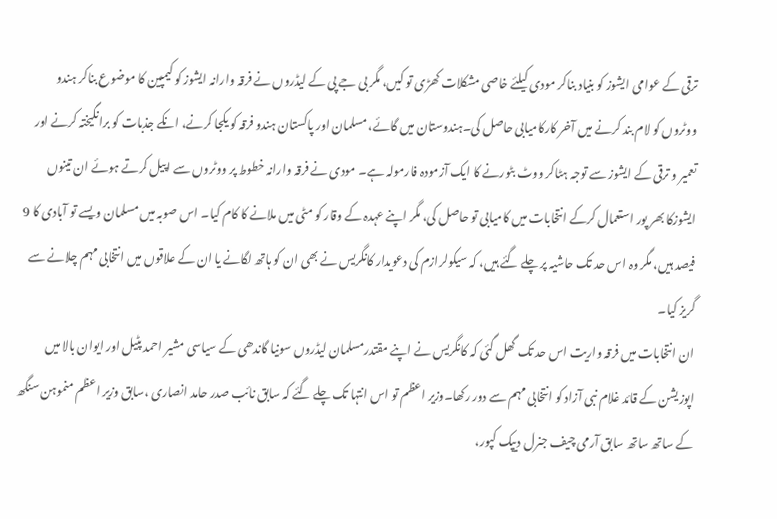ترقی کے عوامی ایشوز کو بنیاد بناکر مودی کیلئے خاصی مشکلات کھڑی تو کیں، مگر بی جے پی کے لیڈروں نے فرقہ وارانہ ایشوز کو کیمپین کا موضوع بناکر ہندو ووٹروں کو لام بند کرنے میں آخر کارکامیابی حاصل کی۔ہندوستان میں گائے، مسلمان اور پاکستان ہندو فرقہ کو یکجا کرنے، انکے جذبات کو برانگیختہ کرنے اور تعمیر و ترقی کے ایشوز سے توجہ ہٹاکر ووٹ بٹورنے کا ایک آزمودہ فارمولہ ہے۔ مودی نے فرقہ وارانہ خطوط پر ووٹروں سے اپیل کرتے ہوئے ان تینوں ایشوزکا بھر پور استعمال کرکے انتخابات میں کامیابی تو حاصل کی، مگر اپنے عہدہ کے وقار کو مٹی میں ملانے کا کام کیا۔ اس صوبہ میں مسلمان ویسے تو آبادی کا 9 فیصد ہیں، مگر وہ اس حد تک حاشیہ پر چلے گئے ہیں، کہ سیکولرازم کی دعویدار کانگریس نے بھی ان کو ہاتھ لگانے یا ان کے علاقوں میں انتخابی مہم چلانے سے گریز کیا۔
ان انتخابات میں فرقہ واریت اس حد تک گھل گئی کہ کانگریس نے اپنے مقتدرمسلمان لیڈروں سونیا گاندھی کے سیاسی مشیر احمد پٹیل اور ایوان بالا میں اپوزیشن کے قائد غلام نبی آزاد کو انتخابی مہم سے دور رکھا۔وزیر اعظم تو اس انتہا تک چلے گئے کہ سابق نائب صدر حامد انصاری ،سابق وزیر اعظم منموہن سنگھ کے ساتھ ساتھ سابق آرمی چیف جنرل دیپک کپور،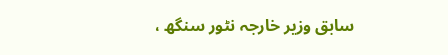سابق وزیر خارجہ نٹور سنگھ ،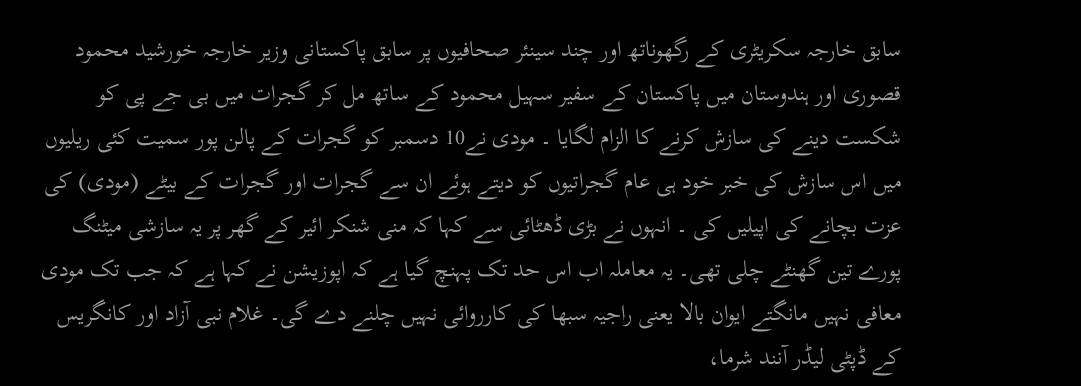سابق خارجہ سکریٹری کے رگھوناتھ اور چند سینئر صحافیوں پر سابق پاکستانی وزیر خارجہ خورشید محمود قصوری اور ہندوستان میں پاکستان کے سفیر سہیل محمود کے ساتھ مل کر گجرات میں بی جے پی کو شکست دینے کی سازش کرنے کا الزام لگایا ۔ مودی نے10 دسمبر کو گجرات کے پالن پور سمیت کئی ریلیوں میں اس سازش کی خبر خود ہی عام گجراتیوں کو دیتے ہوئے ان سے گجرات اور گجرات کے بیٹے (مودی) کی عزت بچانے کی اپیلیں کی ۔ انہوں نے بڑی ڈھٹائی سے کہا کہ منی شنکر ائیر کے گھر پر یہ سازشی میٹنگ پورے تین گھنٹے چلی تھی۔ یہ معاملہ اب اس حد تک پہنچ گیا ہے کہ اپوزیشن نے کہا ہے کہ جب تک مودی معافی نہیں مانگتے ایوان بالا یعنی راجیہ سبھا کی کارروائی نہیں چلنے دے گی۔ غلام نبی آزاد اور کانگریس کے ڈپٹی لیڈر آنند شرما،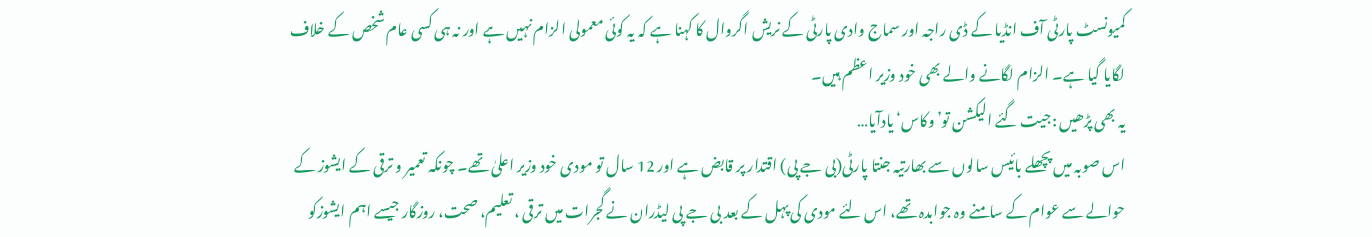کمیونسٹ پارٹی آف انڈیا کے ڈی راجہ اور سماج وادی پارٹی کے نریش اگروال کا کہنا ہے کہ یہ کوئی معمولی الزام نہیں ہے اور نہ ہی کسی عام شخص کے خلاف لگایا گیا ہے۔ الزام لگانے والے بھی خود وزیر اعظم ہیں۔
یہ بھی پڑھیں :جیت گئے الیکشن تو’وکاس‘ یادآیا…
اس صوبہ میں پچھلے بائیس سالوں سے بھارتیہ جنتا پارٹی(بی جے پی) اقتدار پر قابض ہے اور 12 سال تو مودی خود وزیر اعلیٰ تھے۔ چونکہ تعمیر و ترقی کے ایشوز کے حوالے سے عوام کے سامنے وہ جوابدہ تھے، اس لئے مودی کی پہل کے بعد بی جے پی لیڈران نے گجرات میں ترقی ، تعلیم، صحت، روزگار جیسے اہم ایشوزکو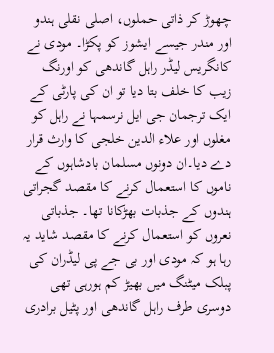چھوڑ کر ذاتی حملوں، اصلی نقلی ہندو اور مندر جیسے ایشوز کو پکڑا۔ مودی نے کانگریس لیڈر راہل گاندھی کو اورنگ زیب کا خلف بتا دیا تو ان کی پارٹی کے ایک ترجمان جی ایل نرسمہا نے راہل کو مغلوں اور علاء الدین خلجی کا وارث قرار دے دیا۔ان دونوں مسلمان بادشاہوں کے ناموں کا استعمال کرنے کا مقصد گجراتی ہندوں کے جذبات بھڑکانا تھا۔ جذباتی نعروں کو استعمال کرنے کا مقصد شاید یہ رہا ہو کہ مودی اور بی جے پی لیڈران کی پبلک میٹنگ میں بھیڑ کم ہورہی تھی دوسری طرف راہل گاندھی اور پٹیل برادری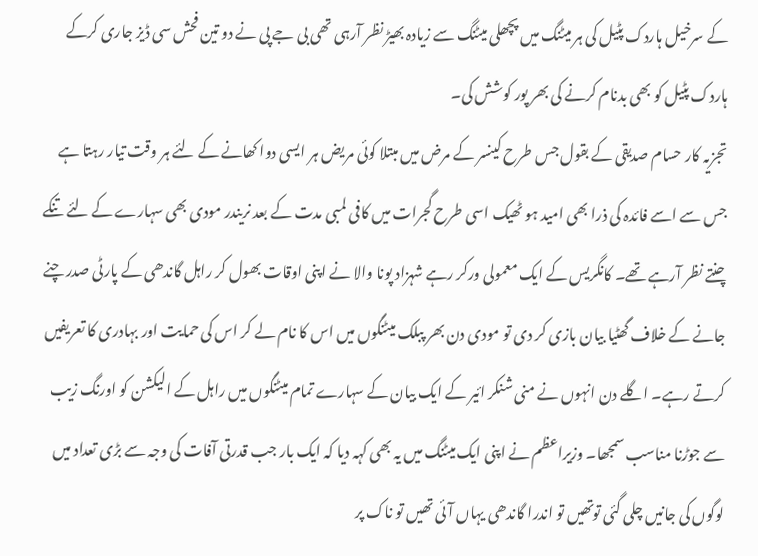کے سرخیل ہاردک پٹیل کی ہر میٹنگ میں پچھلی میٹنگ سے زیادہ بھیڑ نظر آرہی تھی بی جے پی نے دو تین فحش سی ڈیز جاری کرکے ہاردک پٹیل کو بھی بدنام کرنے کی بھر پور کوشش کی۔
تجزیہ کار حسام صدیقی کے بقول جس طرح کینسر کے مرض میں مبتلا کوئی مریض ہر ایسی دوا کھانے کے لئے ہر وقت تیار رہتا ہے جس سے اسے فائدہ کی ذرا بھی امید ہو ٹھیک اسی طرح گجرات میں کافی لمبی مدت کے بعد نریندر مودی بھی سہارے کے لئے تنکے چنتے نظر آرہے تھے۔ کانگریس کے ایک معمولی ورکر رہے شہزاد پونا والا نے اپنی اوقات بھول کر راہل گاندھی کے پارٹی صدر چنے جانے کے خلاف گھٹیا بیان بازی کر دی تو مودی دن بھر پبلک میٹنگوں میں اس کا نام لے کر اس کی حمایت اور بہادری کا تعریفیں کرتے رہے۔ اگلے دن انہوں نے منی شنکر ائیر کے ایک بیان کے سہارے تمام میٹنگوں میں راہل کے الیکشن کو اورنگ زیب سے جوڑنا مناسب سمجھا۔ وزیراعظم نے اپنی ایک میٹنگ میں یہ بھی کہہ دیا کہ ایک بار جب قدرتی آفات کی وجہ سے بڑی تعداد میں لوگوں کی جانیں چلی گئی توتھیں تو اندرا گاندھی یہاں آئی تھیں تو ناک پر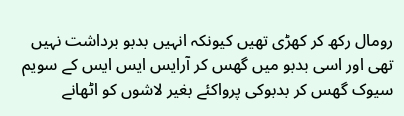رومال رکھ کر کھڑی تھیں کیونکہ انہیں بدبو برداشت نہیں تھی اور اسی بدبو میں گھس کر آرایس ایس ایس کے سویم سیوک گھس کر بدبوکی پرواکئے بغیر لاشوں کو اٹھانے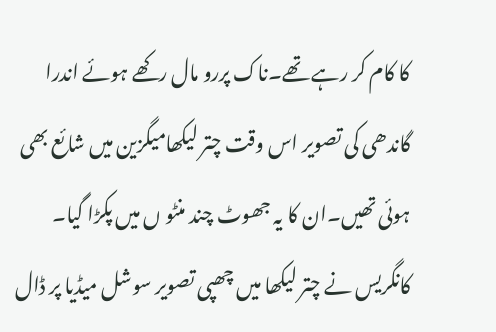کا کام کر رہے تھے۔ناک پررو مال رکھے ہوئے اندرا گاندھی کی تصویر اس وقت چتر لیکھامیگزین میں شائع بھی ہوئی تھیں۔ان کا یہ جھوٹ چند منٹو ں میں پکڑا گیا۔ کانگریس نے چتر لیکھا میں چھپی تصویر سوشل میڈیا پر ڈال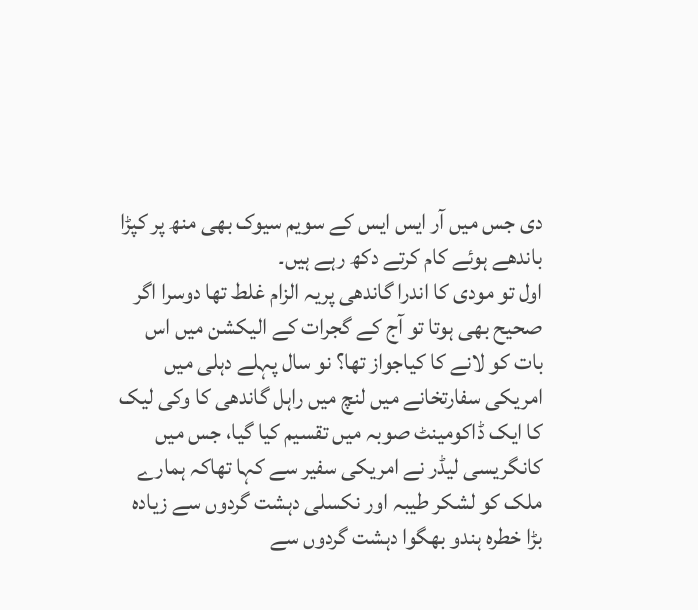دی جس میں آر ایس ایس کے سویم سیوک بھی منھ پر کپڑا باندھے ہوئے کام کرتے دکھ رہے ہیں۔
اول تو مودی کا اندرا گاندھی پریہ الزام غلط تھا دوسرا اگر صحیح بھی ہوتا تو آج کے گجرات کے الیکشن میں اس بات کو لانے کا کیاجواز تھا؟ نو سال پہلے دہلی میں امریکی سفارتخانے میں لنچ میں راہل گاندھی کا وکی لیک کا ایک ڈاکومینٹ صوبہ میں تقسیم کیا گیا، جس میں کانگریسی لیڈر نے امریکی سفیر سے کہا تھاکہ ہمارے ملک کو لشکر طیبہ اور نکسلی دہشت گردوں سے زیادہ بڑا خطرہ ہندو بھگوا دہشت گردوں سے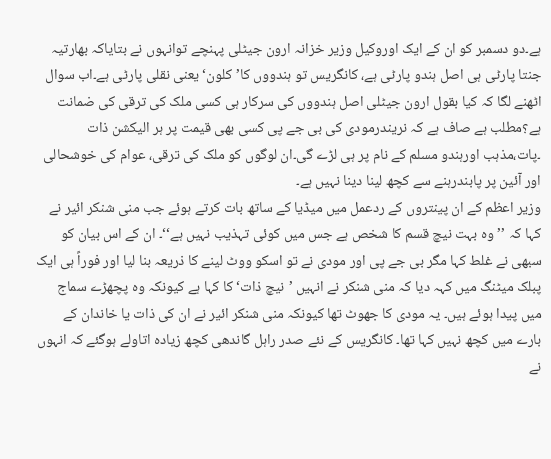ہے۔دو دسمبر کو ان کے ایک اوروکیل وزیر خزانہ ارون جیٹلی پہنچے توانہوں نے بتایاکہ بھارتیہ جنتا پارٹی ہی اصل ہندو پارٹی ہے، کانگریس تو ہندووں کا’کلون‘یعنی نقلی پارٹی ہے۔اب سوال اٹھنے لگا کہ کیا بقول ارون جیٹلی اصل ہندووں کی سرکار ہی کسی ملک کی ترقی کی ضمانت ہے؟مطلب ہے صاف ہے کہ نریندرمودی کی بی جے پی کسی بھی قیمت پر ہر الیکشن ذات ۔پات،مذہب اورہندو مسلم کے نام پر ہی لڑے گی۔ان لوگوں کو ملک کی ترقی، عوام کی خوشحالی اور آئین پر پابندرہنے سے کچھ لینا دینا نہیں ہے۔
وزیر اعظم کے ان پینتروں کے ردعمل میں میڈیا کے ساتھ بات کرتے ہوئے جب منی شنکر ائیر نے کہا کہ ’’ وہ بہت نیچ قسم کا شخص ہے جس میں کوئی تہذیب نہیں ہے‘‘۔ ان کے اس بیان کو سبھی نے غلط کہا مگر بی جے پی اور مودی نے تو اسکو ووٹ لینے کا ذریعہ بنا لیا اور فوراً ہی ایک پبلک میٹنگ میں کہہ دیا کہ منی شنکر نے انہیں ’نیچ ذات‘ کا کہا ہے کیونکہ وہ پچھڑے سماج میں پیدا ہوئے ہیں۔ یہ مودی کا جھوٹ تھا کیونکہ منی شنکر ائیر نے ان کی ذات یا خاندان کے بارے میں کچھ نہیں کہا تھا۔ کانگریس کے نئے صدر راہل گاندھی کچھ زیادہ اتاولے ہوگئے کہ انہوں نے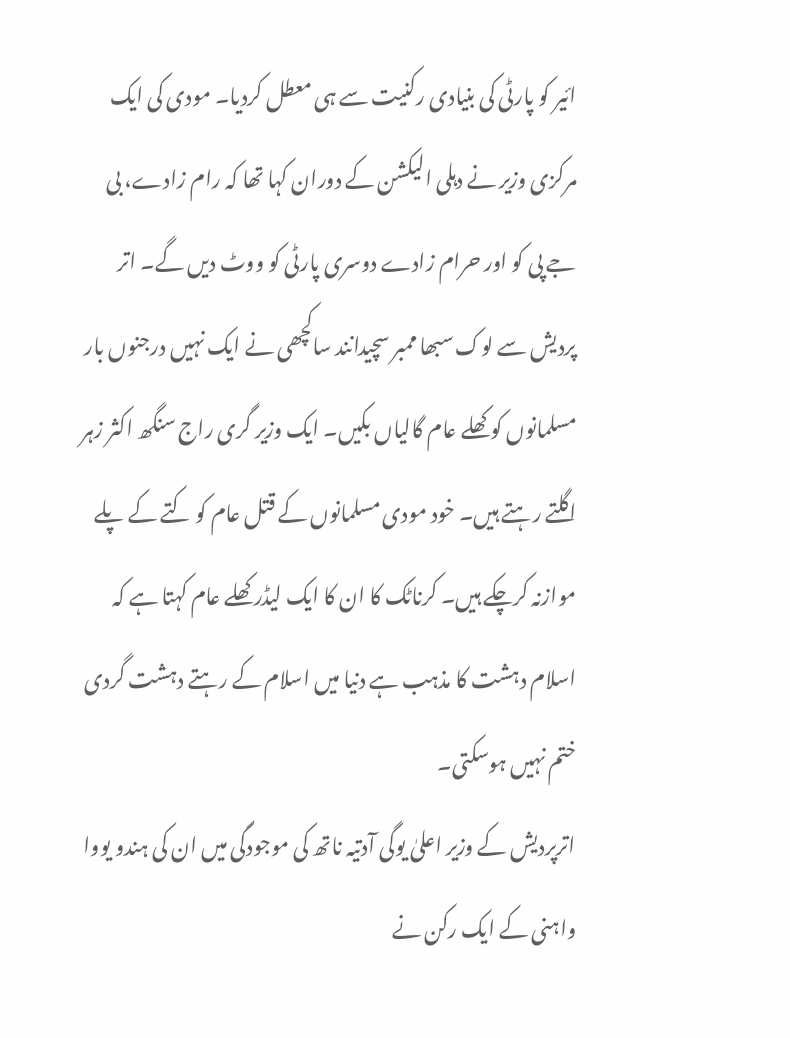ائیر کو پارٹی کی بنیادی رکنیت سے ہی معطل کردیا۔ مودی کی ایک مرکزی وزیر نے دہلی الیکشن کے دوران کہا تھا کہ رام زادے، بی جے پی کو اور حرام زادے دوسری پارٹی کو ووٹ دیں گے۔ اتر پردیش سے لوک سبھا ممبر سچیدانند ساکچھی نے ایک نہیں درجنوں بار مسلمانوں کو کھلے عام گالیاں بکیں۔ ایک وزیر گری راج سنگھ اکثر زہر اگلتے رہتے ہیں۔ خود مودی مسلمانوں کے قتل عام کو کتے کے پلے موازنہ کرچکے ہیں۔ کرناٹک کا ان کا ایک لیڈر کھلے عام کہتا ہے کہ اسلام دہشت کا مذہب ہے دنیا میں اسلام کے رہتے دہشت گردی ختم نہیں ہوسکتی۔
اترپردیش کے وزیر اعلیٰ یوگی آدتیہ ناتھ کی موجودگی میں ان کی ہندو یووا واہنی کے ایک رکن نے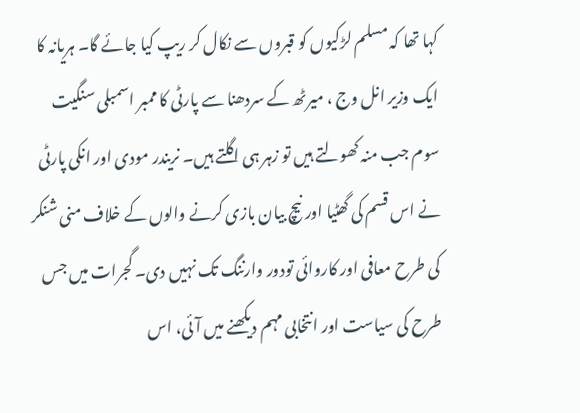کہا تھا کہ مسلم لڑکیوں کو قبروں سے نکال کر ریپ کیا جائے گا۔ ہریانہ کا ایک وزیر انل وج ، میرٹھ کے سردھنا سے پارٹی کا ممبر اسمبلی سنگیت سوم جب منہ کھولتے ہیں تو زہر ہی اگلتے ہیں۔ نریندر مودی اور انکی پارٹی نے اس قسم کی گھٹیا اور نیچ بیان بازی کرنے والوں کے خلاف منی شنکر کی طرح معافی اور کاروائی تودور وارننگ تک نہیں دی۔ گجرات میں جس طرح کی سیاست اور انتخابی مہم دیکھنے میں آئی، اس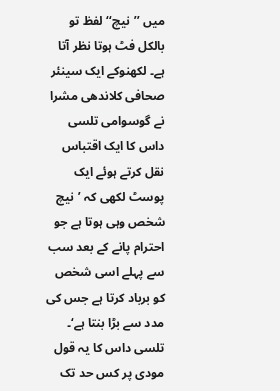میں ’’نیچ‘‘ لفظ تو بالکل فٹ ہوتا نظر آتا ہے۔ لکھنوکے ایک سینئر صحافی کلاندھی مشرا نے گوسوامی تلسی داس کا ایک اقتباس نقل کرتے ہوئے ایک پوسٹ لکھی کہ ’نیچ شخص وہی ہوتا ہے جو احترام پانے کے بعد سب سے پہلے اسی شخص کو برباد کرتا ہے جس کی مدد سے بڑا بنتا ہے‘۔
تلسی داس کا یہ قول مودی پر کس حد تک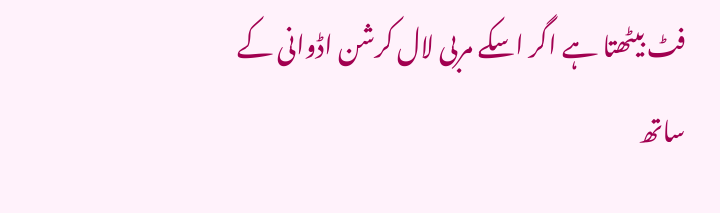فٹ بیٹھتا ہے اگر اسکے مربی لال کرشن اڈوانی کے ساتھ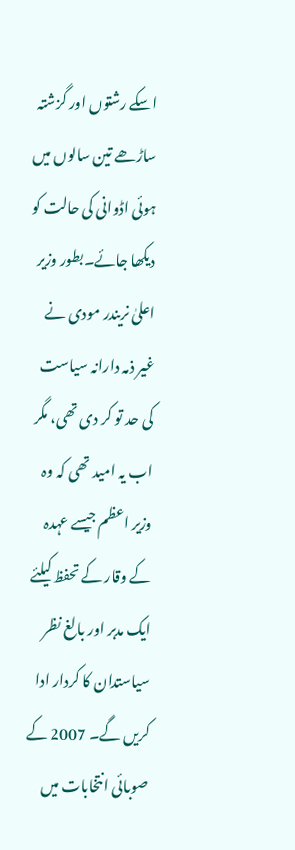اسکے رشتوں اور گزشتہ ساڑھے تین سالوں میں ہوئی اڈوانی کی حالت کو دیکھا جائے۔بطور وزیر اعلیٰ نریندر مودی نے غیر ذمہ دارانہ سیاست کی حد تو کر دی تھی، مگر اب یہ امید تھی کہ وہ وزیر اعظم جیسے عہدہ کے وقار کے تحفظ کیلئے ایک مدبر اور بالغ نظر سیاستدان کا کردار ادا کریں گے۔ 2007 کے صوبائی انتخابات میں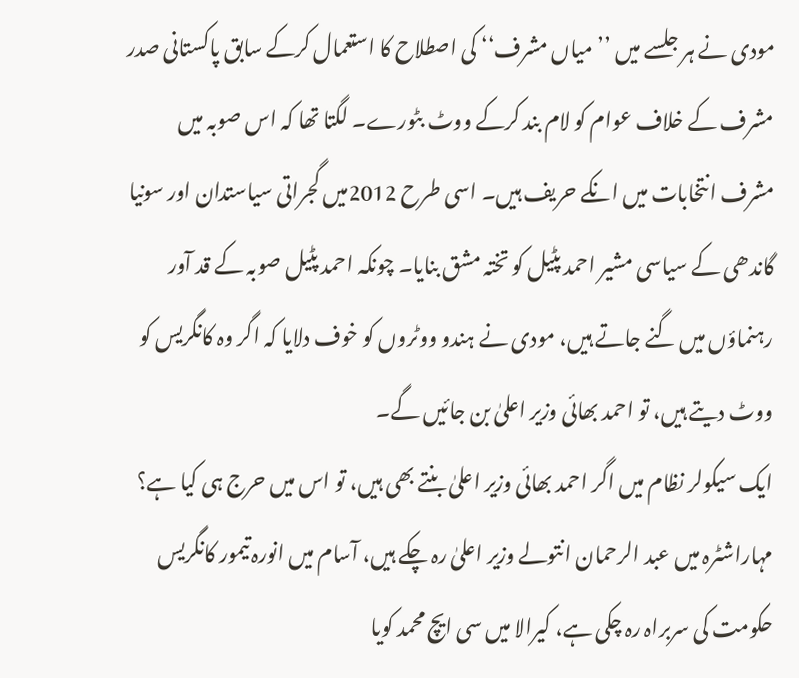مودی نے ہر جلسے میں ’’میاں مشرف‘‘ کی اصطلاح کا استعمال کرکے سابق پاکستانی صدر مشرف کے خلاف عوام کو لام بند کرکے ووٹ بٹورے۔ لگتا تھا کہ اس صوبہ میں مشرف انتخابات میں انکے حریف ہیں۔ اسی طرح 2012میں گجراتی سیاستدان اور سونیا گاندھی کے سیاسی مشیر احمد پٹیل کو تختہ مشق بنایا۔ چونکہ احمد پٹیل صوبہ کے قد آور رہنماؤں میں گنے جاتے ہیں، مودی نے ہندو ووٹروں کو خوف دلایا کہ اگر وہ کانگریس کو ووٹ دیتے ہیں، تو احمد بھائی وزیر اعلیٰ بن جائیں گے۔
ایک سیکولر نظام میں اگر احمد بھائی وزیر اعلیٰ بنتے بھی ہیں، تو اس میں حرج ہی کیا ہے؟ مہاراشٹرہ میں عبد الرحمان انتولے وزیر اعلیٰ رہ چکے ہیں، آسام میں انورہ تیمور کانگریس حکومت کی سربراہ رہ چکی ہے، کیرالا میں سی ایچ محمد کویا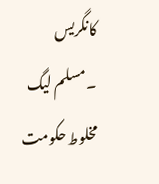کانگریس ۔مسلم لیگ مخلوط حکومت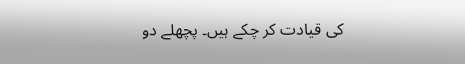کی قیادت کر چکے ہیں۔ پچھلے دو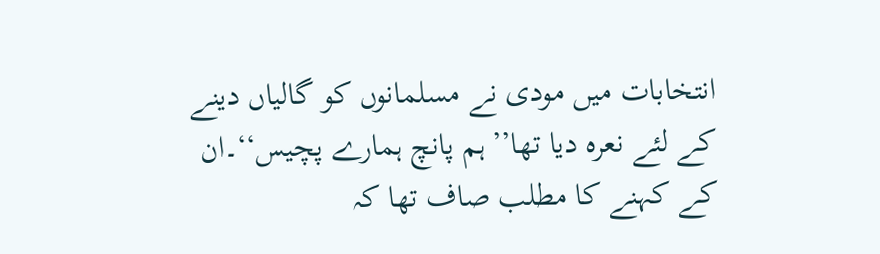انتخابات میں مودی نے مسلمانوں کو گالیاں دینے کے لئے نعرہ دیا تھا’’ ہم پانچ ہمارے پچیس‘‘۔ان کے کہنے کا مطلب صاف تھا کہ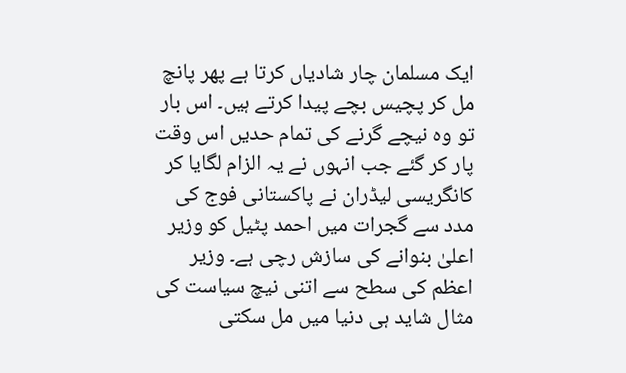ایک مسلمان چار شادیاں کرتا ہے پھر پانچ مل کر پچیس بچے پیدا کرتے ہیں۔ اس بار تو وہ نیچے گرنے کی تمام حدیں اس وقت پار کر گئے جب انہوں نے یہ الزام لگایا کر کانگریسی لیڈران نے پاکستانی فوج کی مدد سے گجرات میں احمد پٹیل کو وزیر اعلیٰ بنوانے کی سازش رچی ہے۔ وزیر اعظم کی سطح سے اتنی نیچ سیاست کی مثال شاید ہی دنیا میں مل سکتی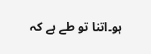ہو۔اتنا تو طے ہے کہ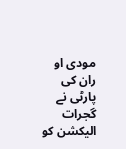مودی او ران کی پارٹی نے گجرات الیکشن کو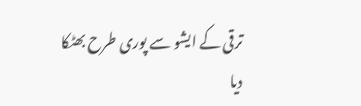ترقی کے ایشو سے پوری طرح بھٹکا دیا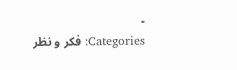۔
Categories: فکر و نظر